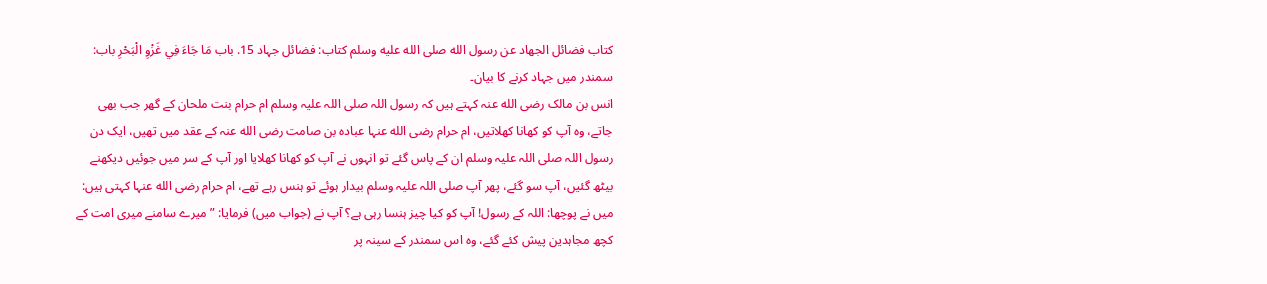كتاب فضائل الجهاد عن رسول الله صلى الله عليه وسلم کتاب: فضائل جہاد 15. باب مَا جَاءَ فِي غَزْوِ الْبَحْرِ باب: سمندر میں جہاد کرنے کا بیان۔
انس بن مالک رضی الله عنہ کہتے ہیں کہ رسول اللہ صلی اللہ علیہ وسلم ام حرام بنت ملحان کے گھر جب بھی جاتے، وہ آپ کو کھانا کھلاتیں، ام حرام رضی الله عنہا عبادہ بن صامت رضی الله عنہ کے عقد میں تھیں، ایک دن رسول اللہ صلی اللہ علیہ وسلم ان کے پاس گئے تو انہوں نے آپ کو کھانا کھلایا اور آپ کے سر میں جوئیں دیکھنے بیٹھ گئیں، آپ سو گئے، پھر آپ صلی اللہ علیہ وسلم بیدار ہوئے تو ہنس رہے تھے، ام حرام رضی الله عنہا کہتی ہیں: میں نے پوچھا: اللہ کے رسول! آپ کو کیا چیز ہنسا رہی ہے؟ آپ نے (جواب میں) فرمایا: ”میرے سامنے میری امت کے کچھ مجاہدین پیش کئے گئے، وہ اس سمندر کے سینہ پر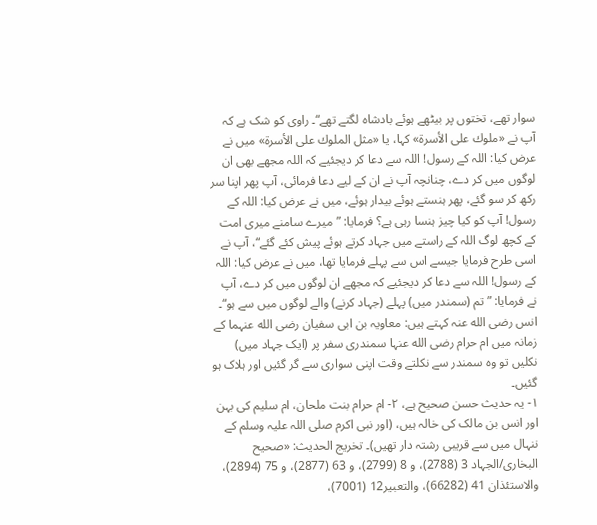سوار تھے، تختوں پر بیٹھے ہوئے بادشاہ لگتے تھے“۔ راوی کو شک ہے کہ آپ نے «ملوك على الأسرة» کہا، یا «مثل الملوك على الأسرة» میں نے عرض کیا: اللہ کے رسول! اللہ سے دعا کر دیجئیے کہ اللہ مجھے بھی ان لوگوں میں کر دے، چنانچہ آپ نے ان کے لیے دعا فرمائی، آپ پھر اپنا سر رکھ کر سو گئے، پھر ہنستے ہوئے بیدار ہوئے، میں نے عرض کیا: اللہ کے رسول! آپ کو کیا چیز ہنسا رہی ہے؟ فرمایا: ”میرے سامنے میری امت کے کچھ لوگ اللہ کے راستے میں جہاد کرتے ہوئے پیش کئے گئے“، آپ نے اسی طرح فرمایا جیسے اس سے پہلے فرمایا تھا، میں نے عرض کیا: اللہ کے رسول! اللہ سے دعا کر دیجئیے کہ مجھے ان لوگوں میں کر دے، آپ نے فرمایا: ”تم (سمندر میں) پہلے (جہاد کرنے) والے لوگوں میں سے ہو“۔ انس رضی الله عنہ کہتے ہیں: معاویہ بن ابی سفیان رضی الله عنہما کے زمانہ میں ام حرام رضی الله عنہا سمندری سفر پر (ایک جہاد میں) نکلیں تو وہ سمندر سے نکلتے وقت اپنی سواری سے گر گئیں اور ہلاک ہو گئیں۔
۱- یہ حدیث حسن صحیح ہے، ۲- ام حرام بنت ملحان، ام سلیم کی بہن اور انس بن مالک کی خالہ ہیں، (اور نبی اکرم صلی اللہ علیہ وسلم کے ننہال میں سے قریبی رشتہ دار تھیں)۔ تخریج الحدیث: «صحیح البخاری/الجہاد 3 (2788)، و 8 (2799)، و 63 (2877)، و 75 (2894)، والاستئذان 41 (66282)، والتعبیر12 (7001)،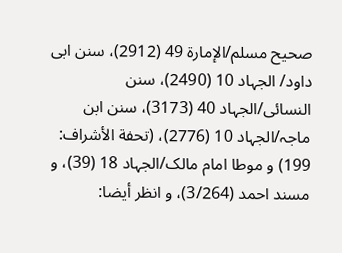صحیح مسلم/الإمارة 49 (2912)، سنن ابی داود/ الجہاد 10 (2490)، سنن النسائی/الجہاد 40 (3173)، سنن ابن ماجہ/الجہاد 10 (2776)، (تحفة الأشراف: 199) و موطا امام مالک/الجہاد 18 (39)، و مسند احمد (3/264)، و انظر أیضا: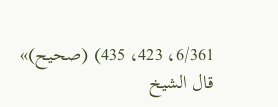6/361، 423، 435) (صحیح)»
قال الشيخ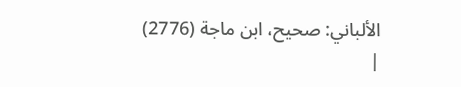الألباني: صحيح، ابن ماجة (2776)
|